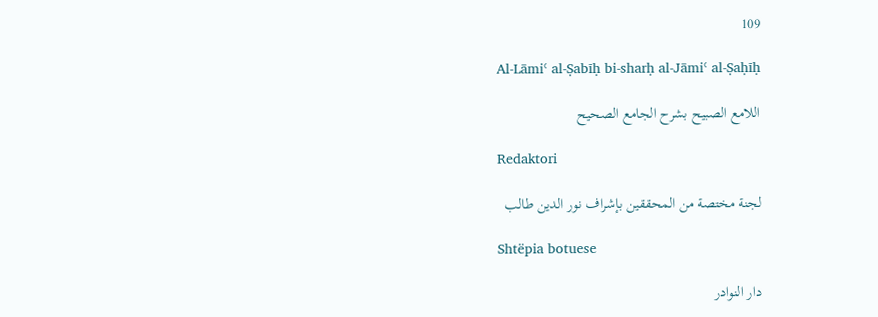109

Al-Lāmiʿ al-Ṣabīḥ bi-sharḥ al-Jāmiʿ al-Ṣaḥīḥ

اللامع الصبيح بشرح الجامع الصحيح

Redaktori

لجنة مختصة من المحققين بإشراف نور الدين طالب

Shtëpia botuese

دار النوادر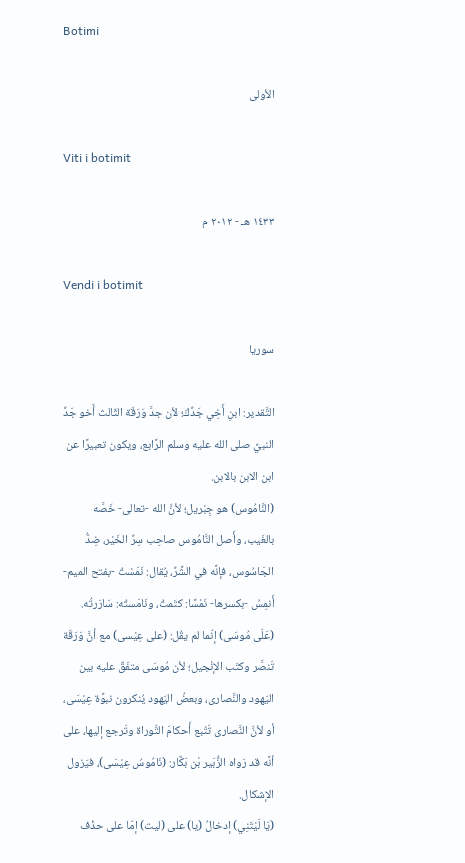Botimi

الأولى

Viti i botimit

١٤٣٣ هـ - ٢٠١٢ م

Vendi i botimit

سوريا

التَّقدير: ابنِ أَخِي جَدِّكَ؛ لأن جدَّ وَرَقَة الثّالث أَخو جَدِّ النبيِّ صلى الله عليه وسلم الرَّابع، ويكون تعبيرًا عن ابن الابن بالابن.
(النَّامُوس) هو جِبْريل؛ لأنَّ الله -تعالى- خَصَّه بالغَيب، وأَصل النَّامُوس صاحِب سِرِّ الخَيْر، ضِدُّ الجَاسُوس، فإنَّه في الشَّرِّ، يُقال: نَمَسْتُ -بفتح الميم- أَنمِسُ -بكسرها- نَمْسًا: كتَمتُ، ونَامَستُه: سَارَرتُه.
(عَلَى مُوسَى) إنّما لم يقُل: (على عِيْسى) مع أنَّ وَرَقَة تَنصَّر وكتَب الإنْجيل؛ لأن مُوسَى متفَقٌ عليه بين اليَهود والنَّصارى، وبعضُ اليَهود يُنكرون نبوَّة عِيْسَى، أو لأنَّ النَّصارى تَتْبع أَحكامَ التَّوراة وتَرجع إليها، على أنَّه قد رَواه الزُّبَير بْن بَكَّار: (نَامُوسُ عِيْسَى)، فيَزول الإشكال.
(يَا لَيْتَنِي) إدخالُ (يا) على (ليت) إمّا على حذْف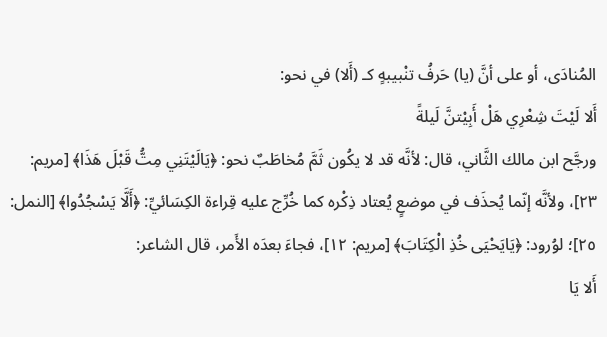المُنادَى، أو على أنَّ (يا) حَرفُ تنْبيبهٍ كـ (أَلا) في نحو:
أَلا لَيْتَ شِعْرِي هَلْ أَبِيْتنَّ لَيلةً
ورجَّح ابن مالك الثَّاني، قال: لأنَّه قد لا يكُون ثَمَّ مُخاطَبٌ نحو: ﴿يَالَيْتَنِي مِتُّ قَبْلَ هَذَا﴾ [مريم: ٢٣]، ولأنَّه إنّما يُحذَف في موضعٍ يُعتاد ذِكْره كما خُرِّج عليه قِراءة الكِسَائيِّ: ﴿أَلَّا يَسْجُدُوا﴾ [النمل: ٢٥]؛ لوُرود: ﴿يَايَحْيَى خُذِ الْكِتَابَ﴾ [مريم: ١٢]، فجاءَ بعدَه الأَمر، قال الشاعر:
أَلا يَا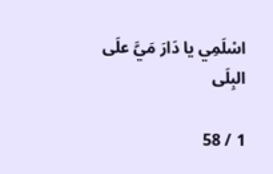اسْلَمِي يا دَارَ مَيَّ علَى البِلَى

1 / 58